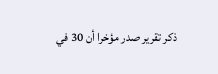ذكر تقرير صدر مؤخرا أن 30 في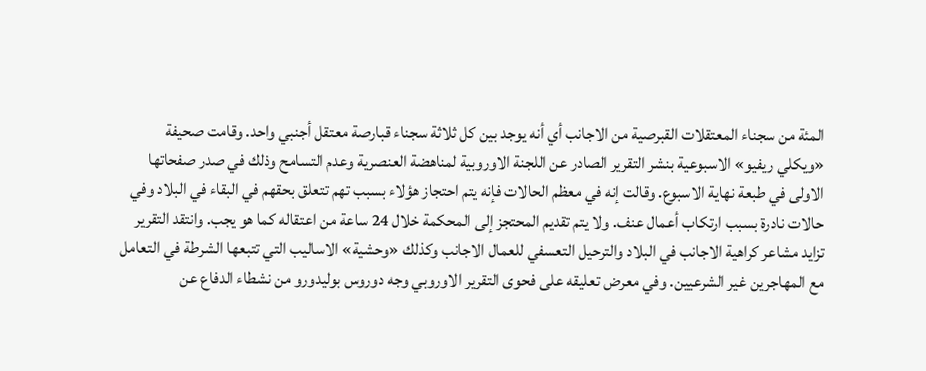المئة من سجناء المعتقلات القبرصية من الاجانب أي أنه يوجد بين كل ثلاثة سجناء قبارصة معتقل أجنبي واحد. وقامت صحيفة «ويكلي ريفيو» الاسبوعية بنشر التقرير الصادر عن اللجنة الاوروبية لمناهضة العنصرية وعدم التسامح وذلك في صدر صفحاتها الاولى في طبعة نهاية الاسبوع. وقالت إنه في معظم الحالات فإنه يتم احتجاز هؤلاء بسبب تهم تتعلق بحقهم في البقاء في البلاد وفي حالات نادرة بسبب ارتكاب أعمال عنف. ولا يتم تقديم المحتجز إلى المحكمة خلال 24 ساعة من اعتقاله كما هو يجب. وانتقد التقرير تزايد مشاعر كراهية الاجانب في البلاد والترحيل التعسفي للعمال الاجانب وكذلك «وحشية» الاساليب التي تتبعها الشرطة في التعامل مع المهاجرين غير الشرعيين. وفي معرض تعليقه على فحوى التقرير الاوروبي وجه دوروس بوليدورو من نشطاء الدفاع عن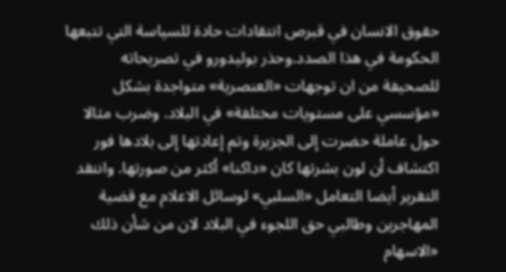حقوق الانسان في قبرص انتقادات حادة للسياسة التي تتبعها الحكومة في هذا الصدد.وحذر بوليدورو في تصريحاته للصحيفة من ان توجهات «العنصرية» متواجدة بشكل «مؤسسي على مستويات مختلفة» في البلاد. وضرب مثالا حول عاملة حضرت إلى الجزيرة وتم إعادتها إلى بلادها فور اكتشاف أن لون بشرتها كان «داكنا» أكثر من صورتها. وانتقد التقرير أيضا التعامل «السلبي» لوسائل الاعلام مع قضية المهاجرين وطالبي حق اللجوء في البلاد لان من شأن ذلك «الاسهام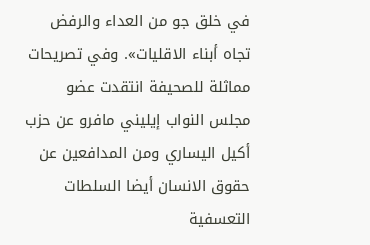في خلق جو من العداء والرفض تجاه أبناء الاقليات». وفي تصريحات مماثلة للصحيفة انتقدت عضو مجلس النواب إيليني مافرو عن حزب أكيل اليساري ومن المدافعين عن حقوق الانسان أيضا السلطات التعسفية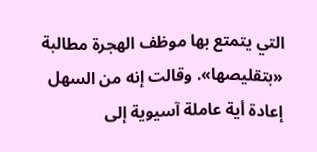التي يتمتع بها موظف الهجرة مطالبة «بتقليصها». وقالت إنه من السهل إعادة أية عاملة آسيوية إلى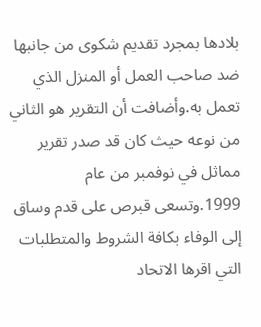بلادها بمجرد تقديم شكوى من جانبها ضد صاحب العمل أو المنزل الذي تعمل به.وأضافت أن التقرير هو الثاني من نوعه حيث كان قد صدر تقرير مماثل في نوفمبر من عام 1999.وتسعى قبرص على قدم وساق إلى الوفاء بكافة الشروط والمتطلبات التي اقرها الاتحاد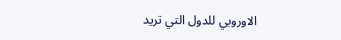الاوروبي للدول التي تريد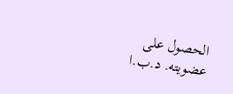الحصول على عضويته. د.ب.ا